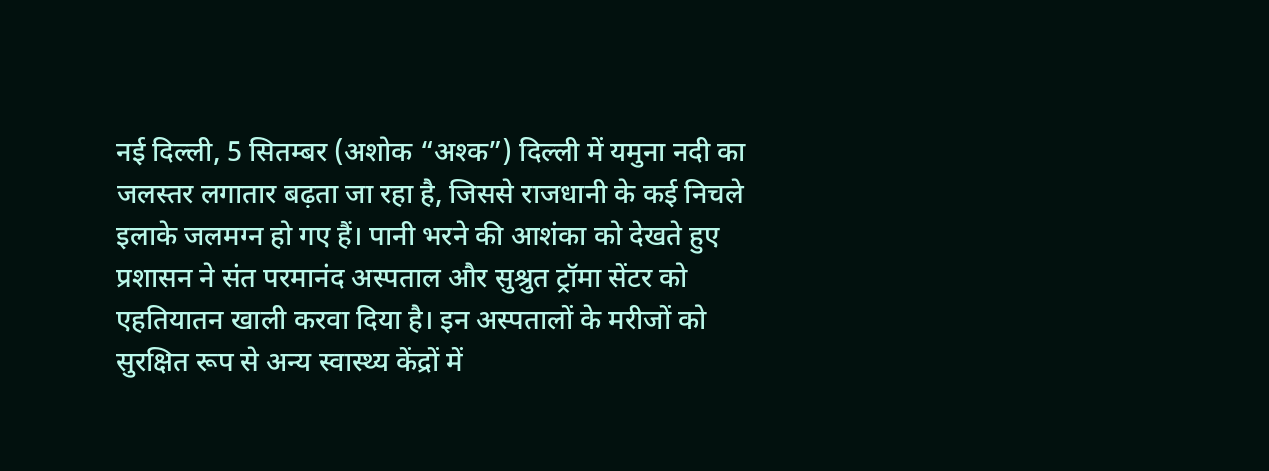नई दिल्ली, 5 सितम्बर (अशोक “अश्क”) दिल्ली में यमुना नदी का जलस्तर लगातार बढ़ता जा रहा है, जिससे राजधानी के कई निचले इलाके जलमग्न हो गए हैं। पानी भरने की आशंका को देखते हुए प्रशासन ने संत परमानंद अस्पताल और सुश्रुत ट्रॉमा सेंटर को एहतियातन खाली करवा दिया है। इन अस्पतालों के मरीजों को सुरक्षित रूप से अन्य स्वास्थ्य केंद्रों में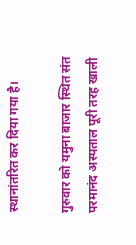स्थानांतरित कर दिया गया है।

गुरुवार को यमुना बाजार स्थित संत परमानंद अस्पताल पूरी तरह खाली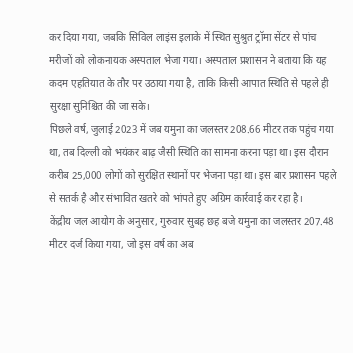कर दिया गया, जबकि सिविल लाइंस इलाके में स्थित सुश्रुत ट्रॉमा सेंटर से पांच मरीजों को लोकनायक अस्पताल भेजा गया। अस्पताल प्रशासन ने बताया कि यह कदम एहतियात के तौर पर उठाया गया है, ताकि किसी आपात स्थिति से पहले ही सुरक्षा सुनिश्चित की जा सके।
पिछले वर्ष, जुलाई 2023 में जब यमुना का जलस्तर 208.66 मीटर तक पहुंच गया था, तब दिल्ली को भयंकर बाढ़ जैसी स्थिति का सामना करना पड़ा था। इस दौरान करीब 25,000 लोगों को सुरक्षित स्थानों पर भेजना पड़ा था। इस बार प्रशासन पहले से सतर्क है और संभावित खतरे को भांपते हुए अग्रिम कार्रवाई कर रहा है।
केंद्रीय जल आयोग के अनुसार, गुरुवार सुबह छह बजे यमुना का जलस्तर 207.48 मीटर दर्ज किया गया, जो इस वर्ष का अब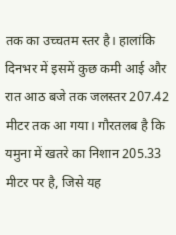तक का उच्चतम स्तर है। हालांकि दिनभर में इसमें कुछ कमी आई और रात आठ बजे तक जलस्तर 207.42 मीटर तक आ गया। गौरतलब है कि यमुना में खतरे का निशान 205.33 मीटर पर है, जिसे यह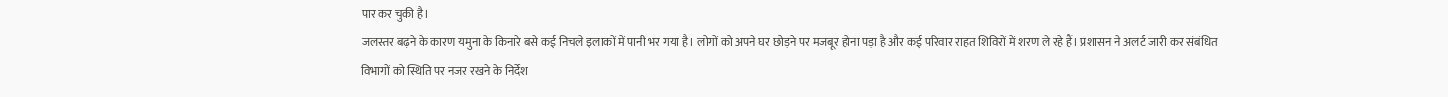पार कर चुकी है।
जलस्तर बढ़ने के कारण यमुना के किनारे बसे कई निचले इलाकों में पानी भर गया है। लोगों को अपने घर छोड़ने पर मजबूर होना पड़ा है और कई परिवार राहत शिविरों में शरण ले रहे हैं। प्रशासन ने अलर्ट जारी कर संबंधित विभागों को स्थिति पर नजर रखने के निर्देश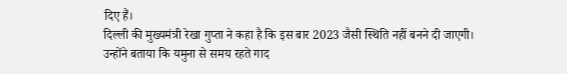दिए हैं।
दिल्ली की मुख्यमंत्री रेखा गुप्ता ने कहा है कि इस बार 2023 जैसी स्थिति नहीं बनने दी जाएगी। उन्होंने बताया कि यमुना से समय रहते गाद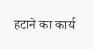हटाने का कार्य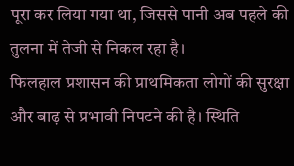पूरा कर लिया गया था, जिससे पानी अब पहले की तुलना में तेजी से निकल रहा है।
फिलहाल प्रशासन की प्राथमिकता लोगों की सुरक्षा और बाढ़ से प्रभावी निपटने की है। स्थिति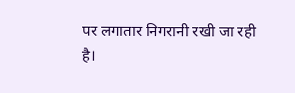पर लगातार निगरानी रखी जा रही है।